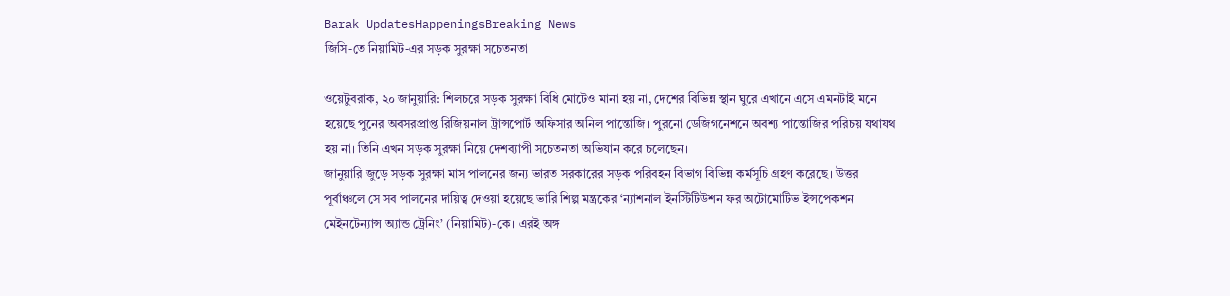Barak UpdatesHappeningsBreaking News
জিসি-তে নিয়ামিট-এর সড়ক সুরক্ষা সচেতনতা

ওয়েটুবরাক, ২০ জানুয়ারি: শিলচরে সড়ক সুরক্ষা বিধি মোটেও মানা হয় না, দেশের বিভিন্ন স্থান ঘুরে এখানে এসে এমনটাই মনে হয়েছে পুনের অবসরপ্রাপ্ত রিজিয়নাল ট্রান্সপোর্ট অফিসার অনিল পান্তোজি। পুরনো ডেজিগনেশনে অবশ্য পান্তোজির পরিচয় যথাযথ হয় না। তিনি এখন সড়ক সুরক্ষা নিয়ে দেশব্যাপী সচেতনতা অভিযান করে চলেছেন।
জানুয়ারি জুড়ে সড়ক সুরক্ষা মাস পালনের জন্য ভারত সরকারের সড়ক পরিবহন বিভাগ বিভিন্ন কর্মসূচি গ্রহণ করেছে। উত্তর পূর্বাঞ্চলে সে সব পালনের দায়িত্ব দেওয়া হয়েছে ভারি শিল্প মন্ত্রকের ‘ন্যাশনাল ইনস্টিটিউশন ফর অটোমোটিভ ইন্সপেকশন মেইনটেন্যান্স অ্যান্ড ট্রেনিং’ (নিয়ামিট)-কে। এরই অঙ্গ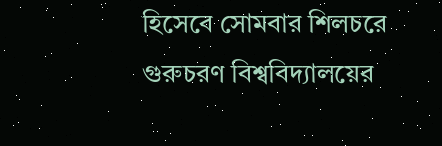হিসেবে সোমবার শিলচরে গুরুচরণ বিশ্ববিদ্যালয়ের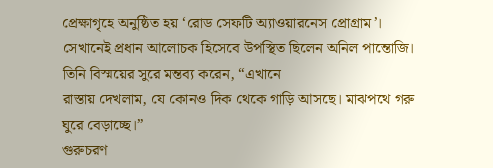প্রেক্ষাগৃহে অনুষ্ঠিত হয় ‘রোড সেফটি অ্যাওয়ারনেস প্রোগ্রাম’। সেখানেই প্রধান আলোচক হিসেবে উপস্থিত ছিলেন অনিল পান্তোজি। তিনি বিস্ময়ের সুরে মন্তব্য করেন, “এখানে
রাস্তায় দেখলাম, যে কোনও দিক থেকে গাড়ি আসছে। মাঝপথে গরু ঘুরে বেড়াচ্ছে।”
গুরুচরণ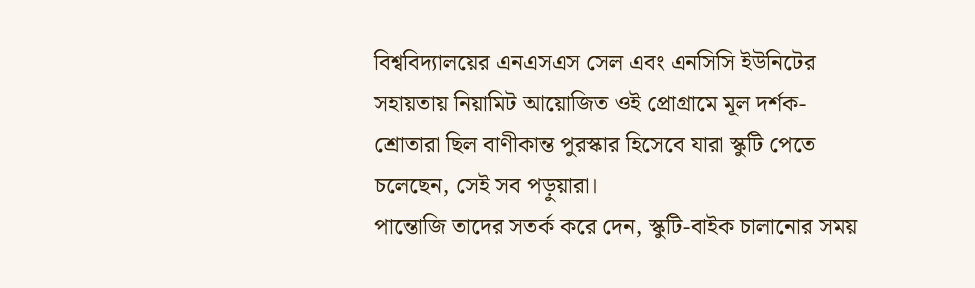বিশ্ববিদ্যালয়ের এনএসএস সেল এবং এনসিসি ইউনিটের সহায়তায় নিয়ামিট আয়োজিত ওই প্রোগ্রামে মূল দর্শক-শ্রোতারা ছিল বাণীকান্ত পুরস্কার হিসেবে যারা স্কুটি পেতে চলেছেন, সেই সব পড়ুয়ারা।
পান্তোজি তাদের সতর্ক করে দেন, স্কুটি-বাইক চালানোর সময়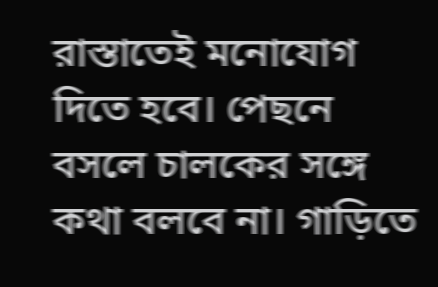রাস্তাতেই মনোযোগ দিতে হবে। পেছনে বসলে চালকের সঙ্গে কথা বলবে না। গাড়িতে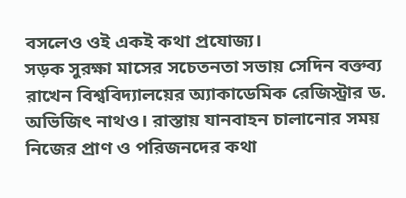বসলেও ওই একই কথা প্রযোজ্য।
সড়ক সুরক্ষা মাসের সচেতনতা সভায় সেদিন বক্তব্য রাখেন বিশ্ববিদ্যালয়ের অ্যাকাডেমিক রেজিস্ট্রার ড. অভিজিৎ নাথও। রাস্তায় যানবাহন চালানোর সময় নিজের প্রাণ ও পরিজনদের কথা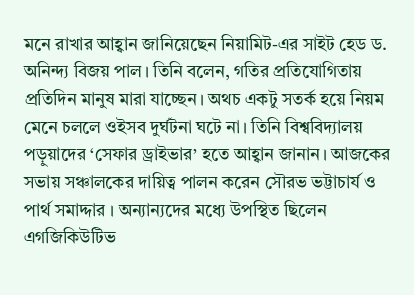মনে রাখার আহ্বান জানিয়েছেন নিয়ামিট-এর সাইট হেড ড. অনিন্দ্য বিজয় পাল। তিনি বলেন, গতির প্রতিযোগিতায় প্রতিদিন মানুষ মারা যাচ্ছেন। অথচ একটু সতর্ক হয়ে নিয়ম মেনে চললে ওইসব দুর্ঘটনা ঘটে না। তিনি বিশ্ববিদ্যালয় পড়ুয়াদের ‘সেফার ড্রাইভার’ হতে আহ্বান জানান। আজকের সভায় সঞ্চালকের দায়িত্ব পালন করেন সৌরভ ভট্টাচার্য ও পার্থ সমাদ্দার । অন্যান্যদের মধ্যে উপস্থিত ছিলেন এগজিকিউটিভ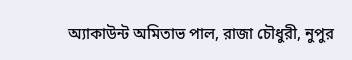অ্যাকাউন্ট অমিতাভ পাল, রাজা চৌধুরী, নুপুর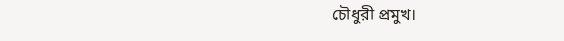চৌধুরী প্রমুখ।